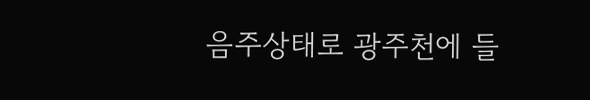음주상태로 광주천에 들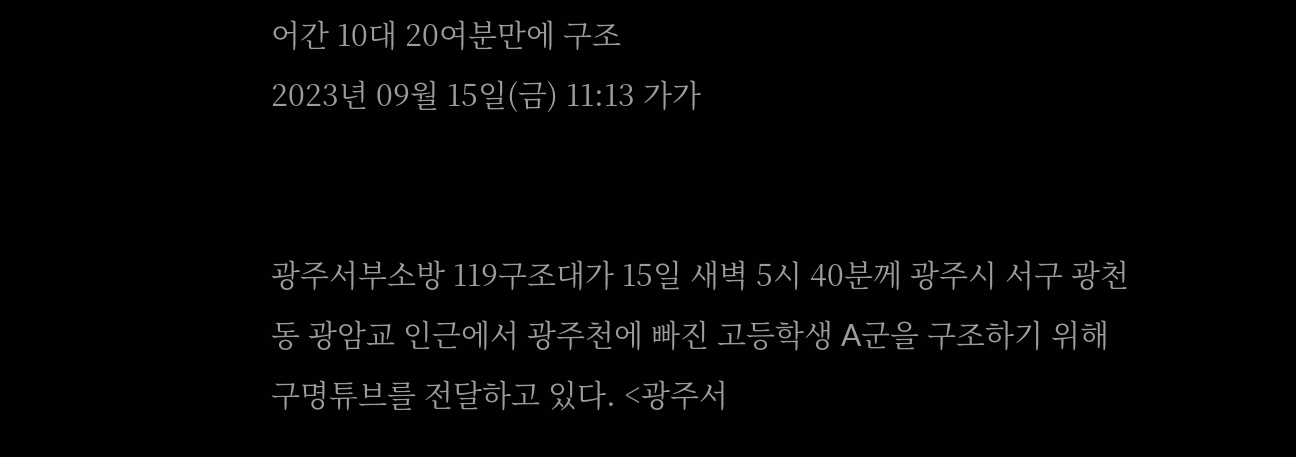어간 10대 20여분만에 구조
2023년 09월 15일(금) 11:13 가가


광주서부소방 119구조대가 15일 새벽 5시 40분께 광주시 서구 광천동 광암교 인근에서 광주천에 빠진 고등학생 A군을 구조하기 위해 구명튜브를 전달하고 있다. <광주서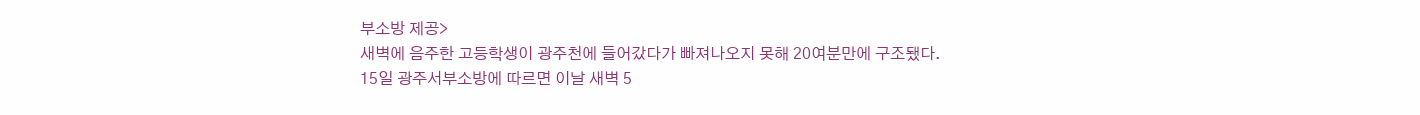부소방 제공>
새벽에 음주한 고등학생이 광주천에 들어갔다가 빠져나오지 못해 20여분만에 구조됐다.
15일 광주서부소방에 따르면 이날 새벽 5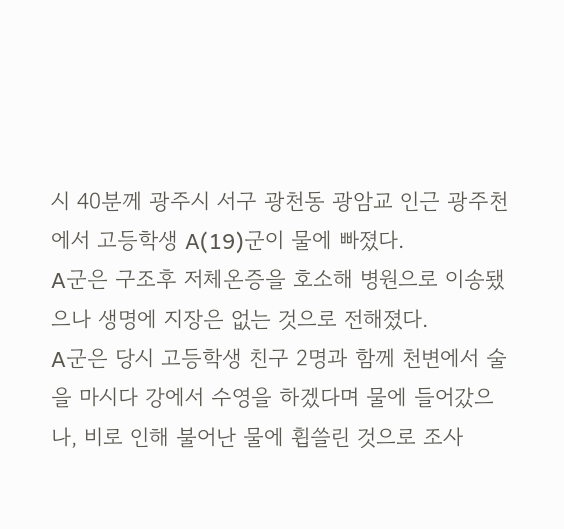시 40분께 광주시 서구 광천동 광암교 인근 광주천에서 고등학생 A(19)군이 물에 빠졌다.
A군은 구조후 저체온증을 호소해 병원으로 이송됐으나 생명에 지장은 없는 것으로 전해졌다.
A군은 당시 고등학생 친구 2명과 함께 천변에서 술을 마시다 강에서 수영을 하겠다며 물에 들어갔으나, 비로 인해 불어난 물에 휩쓸린 것으로 조사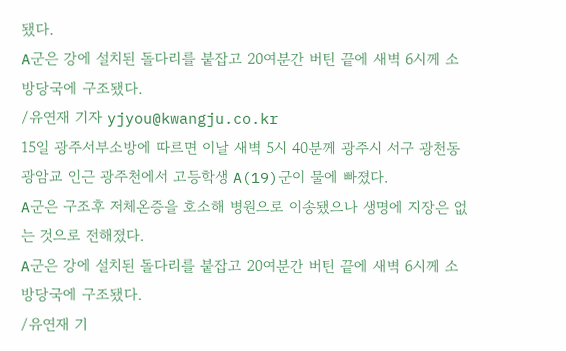됐다.
A군은 강에 설치된 돌다리를 붙잡고 20여분간 버틴 끝에 새벽 6시께 소방당국에 구조됐다.
/유연재 기자 yjyou@kwangju.co.kr
15일 광주서부소방에 따르면 이날 새벽 5시 40분께 광주시 서구 광천동 광암교 인근 광주천에서 고등학생 A(19)군이 물에 빠졌다.
A군은 구조후 저체온증을 호소해 병원으로 이송됐으나 생명에 지장은 없는 것으로 전해졌다.
A군은 강에 설치된 돌다리를 붙잡고 20여분간 버틴 끝에 새벽 6시께 소방당국에 구조됐다.
/유연재 기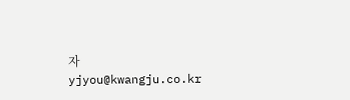자 yjyou@kwangju.co.kr